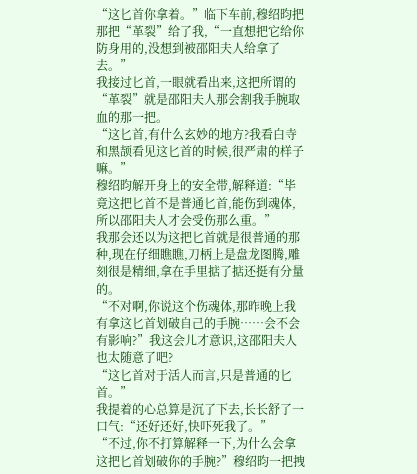“这匕首你拿着。”临下车前,穆绍昀把那把“革裂”给了我,“一直想把它给你防身用的,没想到被邵阳夫人给拿了去。”
我接过匕首,一眼就看出来,这把所谓的“革裂”就是邵阳夫人那会割我手腕取血的那一把。
“这匕首,有什么玄妙的地方?我看白寺和黑颉看见这匕首的时候,很严肃的样子嘛。”
穆绍昀解开身上的安全带,解释道:“毕竟这把匕首不是普通匕首,能伤到魂体,所以邵阳夫人才会受伤那么重。”
我那会还以为这把匕首就是很普通的那种,现在仔细瞧瞧,刀柄上是盘龙图腾,雕刻很是精细,拿在手里掂了掂还挺有分量的。
“不对啊,你说这个伤魂体,那昨晚上我有拿这匕首划破自己的手腕……会不会有影响?”我这会儿才意识,这邵阳夫人也太随意了吧?
“这匕首对于活人而言,只是普通的匕首。”
我提着的心总算是沉了下去,长长舒了一口气:“还好还好,快吓死我了。”
“不过,你不打算解释一下,为什么会拿这把匕首划破你的手腕?”穆绍昀一把拽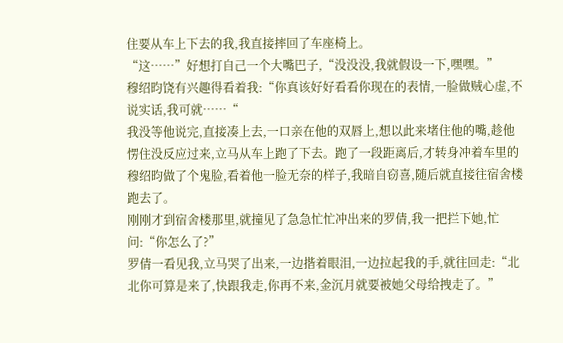住要从车上下去的我,我直接摔回了车座椅上。
“这……”好想打自己一个大嘴巴子,“没没没,我就假设一下,嘿嘿。”
穆绍昀饶有兴趣得看着我:“你真该好好看看你现在的表情,一脸做贼心虚,不说实话,我可就……“
我没等他说完,直接凑上去,一口亲在他的双唇上,想以此来堵住他的嘴,趁他愣住没反应过来,立马从车上跑了下去。跑了一段距离后,才转身冲着车里的穆绍昀做了个鬼脸,看着他一脸无奈的样子,我暗自窃喜,随后就直接往宿舍楼跑去了。
刚刚才到宿舍楼那里,就撞见了急急忙忙冲出来的罗倩,我一把拦下她,忙问:“你怎么了?”
罗倩一看见我,立马哭了出来,一边揩着眼泪,一边拉起我的手,就往回走:“北北你可算是来了,快跟我走,你再不来,金沉月就要被她父母给拽走了。”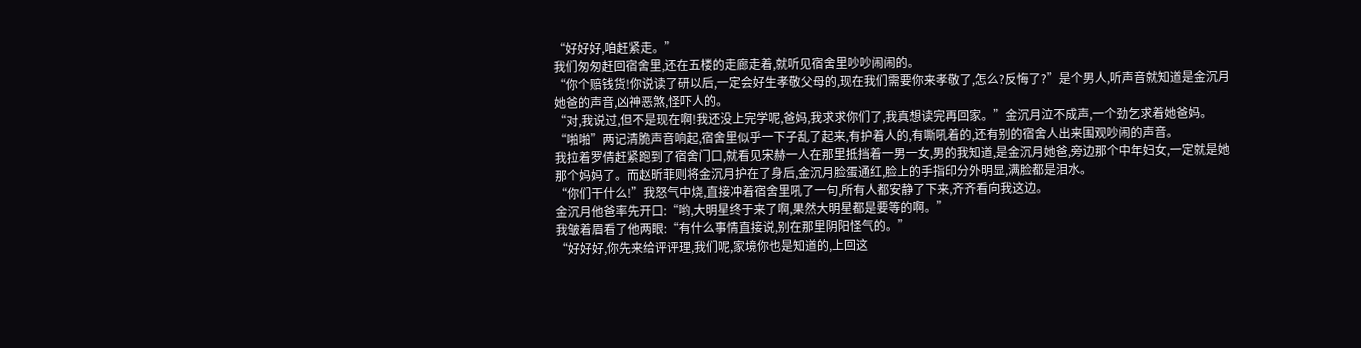“好好好,咱赶紧走。”
我们匆匆赶回宿舍里,还在五楼的走廊走着,就听见宿舍里吵吵闹闹的。
“你个赔钱货!你说读了研以后,一定会好生孝敬父母的,现在我们需要你来孝敬了,怎么?反悔了?”是个男人,听声音就知道是金沉月她爸的声音,凶神恶煞,怪吓人的。
“对,我说过,但不是现在啊!我还没上完学呢,爸妈,我求求你们了,我真想读完再回家。”金沉月泣不成声,一个劲乞求着她爸妈。
“啪啪”两记清脆声音响起,宿舍里似乎一下子乱了起来,有护着人的,有嘶吼着的,还有别的宿舍人出来围观吵闹的声音。
我拉着罗倩赶紧跑到了宿舍门口,就看见宋赫一人在那里抵挡着一男一女,男的我知道,是金沉月她爸,旁边那个中年妇女,一定就是她那个妈妈了。而赵昕菲则将金沉月护在了身后,金沉月脸蛋通红,脸上的手指印分外明显,满脸都是泪水。
“你们干什么!”我怒气中烧,直接冲着宿舍里吼了一句,所有人都安静了下来,齐齐看向我这边。
金沉月他爸率先开口:“哟,大明星终于来了啊,果然大明星都是要等的啊。”
我皱着眉看了他两眼:“有什么事情直接说,别在那里阴阳怪气的。”
“好好好,你先来给评评理,我们呢,家境你也是知道的,上回这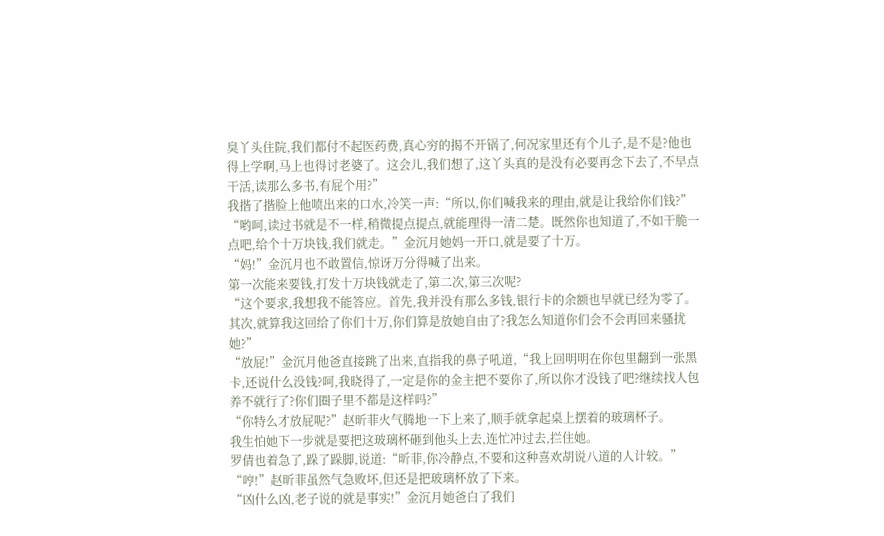臭丫头住院,我们都付不起医药费,真心穷的揭不开锅了,何况家里还有个儿子,是不是?他也得上学啊,马上也得讨老婆了。这会儿,我们想了,这丫头真的是没有必要再念下去了,不早点干活,读那么多书,有屁个用?”
我揩了揩脸上他喷出来的口水,冷笑一声:“所以,你们喊我来的理由,就是让我给你们钱?”
“哟呵,读过书就是不一样,稍微提点提点,就能理得一清二楚。既然你也知道了,不如干脆一点吧,给个十万块钱,我们就走。”金沉月她妈一开口,就是要了十万。
“妈!”金沉月也不敢置信,惊讶万分得喊了出来。
第一次能来要钱,打发十万块钱就走了,第二次,第三次呢?
“这个要求,我想我不能答应。首先,我并没有那么多钱,银行卡的余额也早就已经为零了。其次,就算我这回给了你们十万,你们算是放她自由了?我怎么知道你们会不会再回来骚扰她?”
“放屁!”金沉月他爸直接跳了出来,直指我的鼻子吼道,“我上回明明在你包里翻到一张黑卡,还说什么没钱?呵,我晓得了,一定是你的金主把不要你了,所以你才没钱了吧?继续找人包养不就行了?你们圈子里不都是这样吗?”
“你特么才放屁呢?”赵昕菲火气腾地一下上来了,顺手就拿起桌上摆着的玻璃杯子。
我生怕她下一步就是要把这玻璃杯砸到他头上去,连忙冲过去,拦住她。
罗倩也着急了,跺了跺脚,说道:“昕菲,你冷静点,不要和这种喜欢胡说八道的人计较。”
“哼!”赵昕菲虽然气急败坏,但还是把玻璃杯放了下来。
“凶什么凶,老子说的就是事实!”金沉月她爸白了我们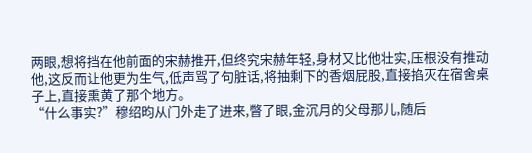两眼,想将挡在他前面的宋赫推开,但终究宋赫年轻,身材又比他壮实,压根没有推动他,这反而让他更为生气,低声骂了句脏话,将抽剩下的香烟屁股,直接掐灭在宿舍桌子上,直接熏黄了那个地方。
“什么事实?”穆绍昀从门外走了进来,瞥了眼,金沉月的父母那儿,随后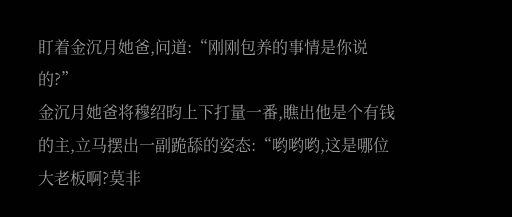盯着金沉月她爸,问道:“刚刚包养的事情是你说的?”
金沉月她爸将穆绍昀上下打量一番,瞧出他是个有钱的主,立马摆出一副跪舔的姿态:“哟哟哟,这是哪位大老板啊?莫非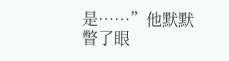是……”他默默瞥了眼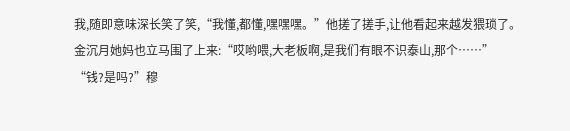我,随即意味深长笑了笑,“我懂,都懂,嘿嘿嘿。”他搓了搓手,让他看起来越发猥琐了。
金沉月她妈也立马围了上来:“哎哟喂,大老板啊,是我们有眼不识泰山,那个……”
“钱?是吗?”穆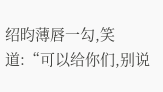绍昀薄唇一勾,笑道:“可以给你们,别说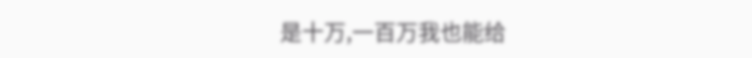是十万,一百万我也能给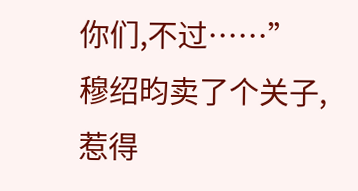你们,不过……”
穆绍昀卖了个关子,惹得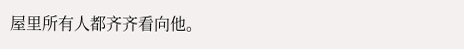屋里所有人都齐齐看向他。